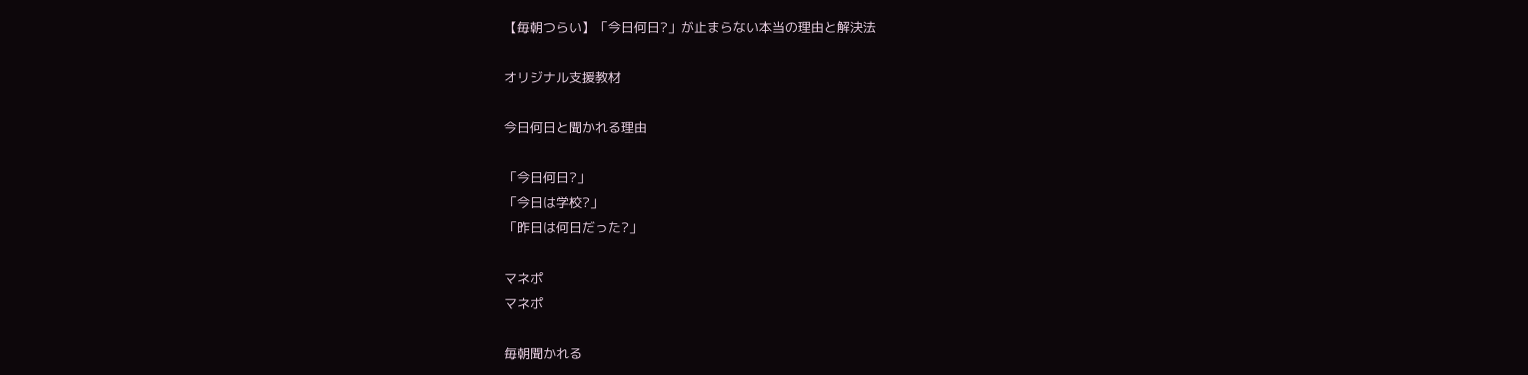【毎朝つらい】「今日何日?」が止まらない本当の理由と解決法

オリジナル支援教材

今日何日と聞かれる理由

「今日何日?」
「今日は学校?」
「昨日は何日だった?」

マネポ
マネポ

毎朝聞かれる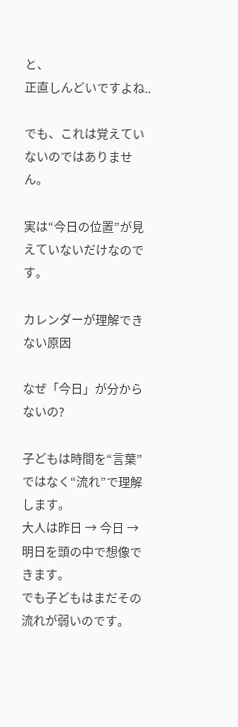と、
正直しんどいですよね..

でも、これは覚えていないのではありません。

実は“今日の位置”が見えていないだけなのです。

カレンダーが理解できない原因

なぜ「今日」が分からないの?

子どもは時間を“言葉”ではなく“流れ”で理解します。
大人は昨日 → 今日 → 明日を頭の中で想像できます。
でも子どもはまだその流れが弱いのです。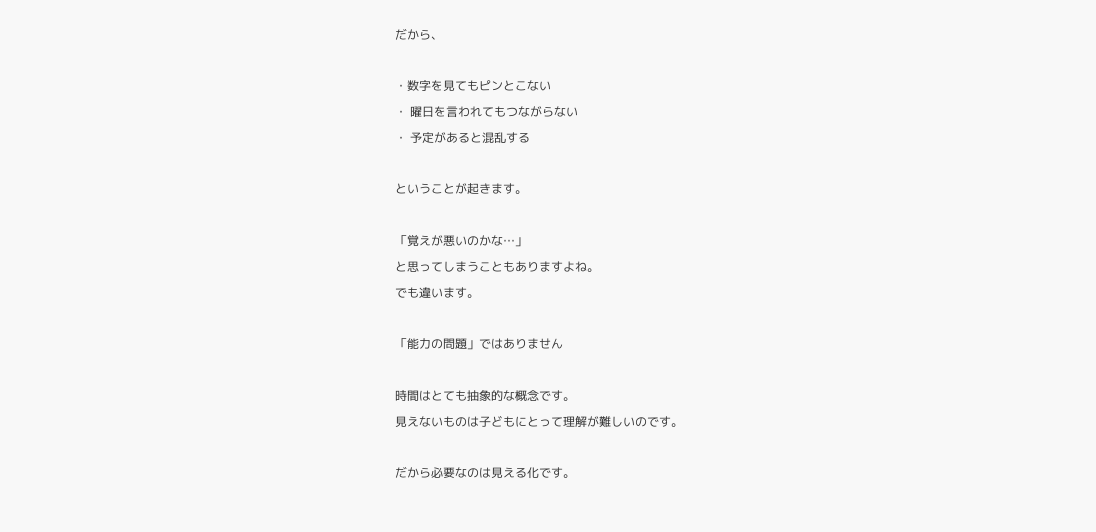だから、

・数字を見てもピンとこない
・ 曜日を言われてもつながらない
・ 予定があると混乱する

ということが起きます。

「覚えが悪いのかな…」
と思ってしまうこともありますよね。
でも違います。

「能力の問題」ではありません

時間はとても抽象的な概念です。
見えないものは子どもにとって理解が難しいのです。

だから必要なのは見える化です。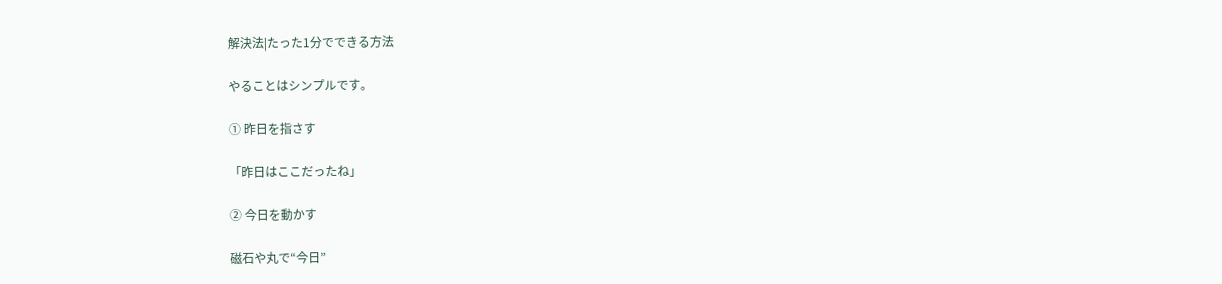解決法|たった1分でできる方法

やることはシンプルです。

① 昨日を指さす

「昨日はここだったね」

② 今日を動かす

磁石や丸で“今日”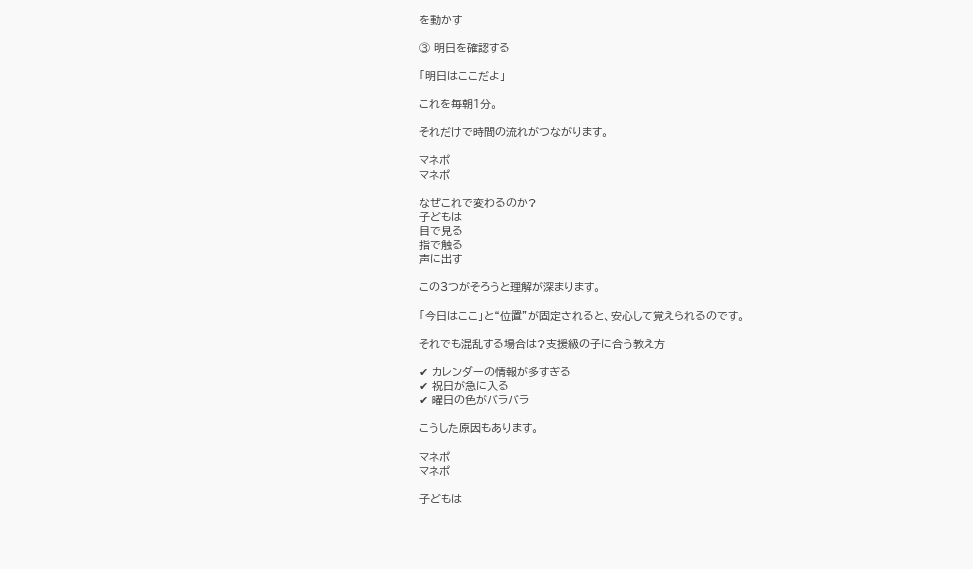を動かす

③ 明日を確認する

「明日はここだよ」

これを毎朝1分。

それだけで時間の流れがつながります。

マネポ
マネポ

なぜこれで変わるのか?
子どもは
目で見る
指で触る
声に出す

この3つがそろうと理解が深まります。

「今日はここ」と“位置”が固定されると、安心して覚えられるのです。

それでも混乱する場合は?支援級の子に合う教え方

✔ カレンダーの情報が多すぎる
✔ 祝日が急に入る
✔ 曜日の色がバラバラ

こうした原因もあります。

マネポ
マネポ

子どもは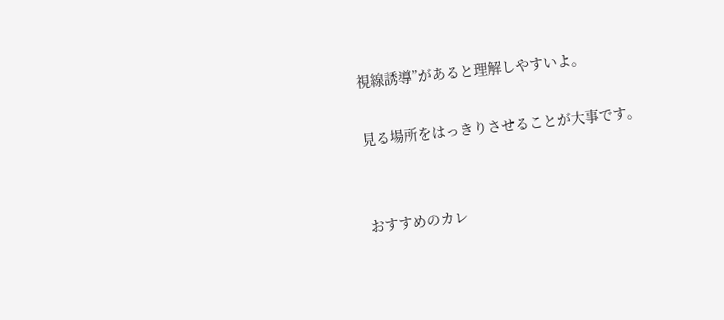視線誘導”があると理解しやすいよ。

見る場所をはっきりさせることが大事です。


おすすめのカレ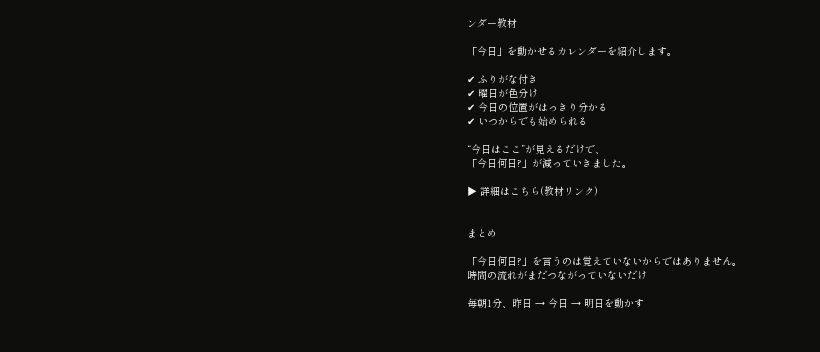ンダー教材

「今日」を動かせるカレンダーを紹介します。

✔ ふりがな付き
✔ 曜日が色分け
✔ 今日の位置がはっきり分かる
✔ いつからでも始められる

“今日はここ”が見えるだけで、
「今日何日?」が減っていきました。

▶ 詳細はこちら(教材リンク)


まとめ

「今日何日?」を言うのは覚えていないからではありません。
時間の流れがまだつながっていないだけ

毎朝1分、昨日 → 今日 → 明日を動かす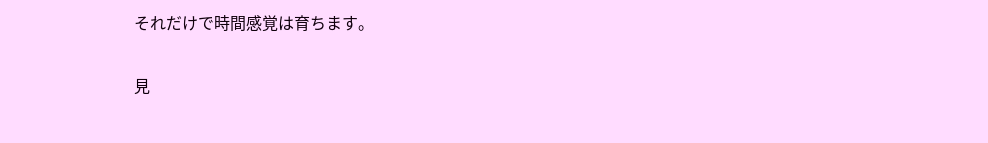それだけで時間感覚は育ちます。

見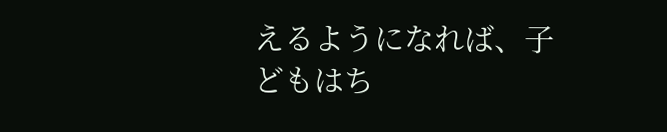えるようになれば、子どもはち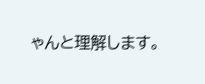ゃんと理解します。